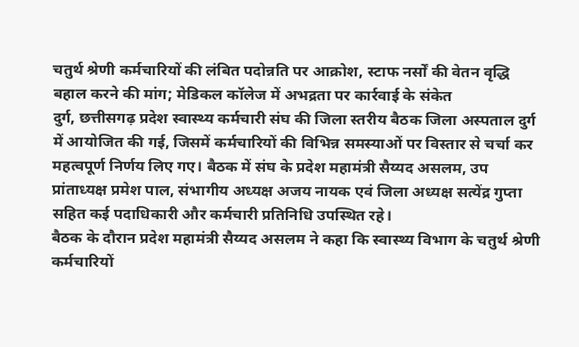चतुर्थ श्रेणी कर्मचारियों की लंबित पदोन्नति पर आक्रोश, स्टाफ नर्सों की वेतन वृद्धि बहाल करने की मांग; मेडिकल कॉलेज में अभद्रता पर कार्रवाई के संकेत
दुर्ग, छत्तीसगढ़ प्रदेश स्वास्थ्य कर्मचारी संघ की जिला स्तरीय बैठक जिला अस्पताल दुर्ग में आयोजित की गई, जिसमें कर्मचारियों की विभिन्न समस्याओं पर विस्तार से चर्चा कर महत्वपूर्ण निर्णय लिए गए। बैठक में संघ के प्रदेश महामंत्री सैय्यद असलम, उप प्रांताध्यक्ष प्रमेश पाल, संभागीय अध्यक्ष अजय नायक एवं जिला अध्यक्ष सत्येंद्र गुप्ता सहित कई पदाधिकारी और कर्मचारी प्रतिनिधि उपस्थित रहे।
बैठक के दौरान प्रदेश महामंत्री सैय्यद असलम ने कहा कि स्वास्थ्य विभाग के चतुर्थ श्रेणी कर्मचारियों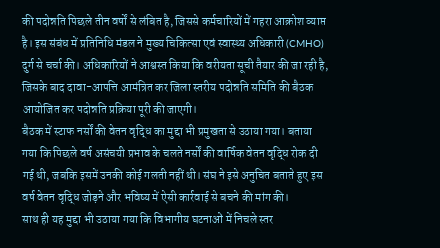की पदोन्नति पिछले तीन वर्षों से लंबित है, जिससे कर्मचारियों में गहरा आक्रोश व्याप्त है। इस संबंध में प्रतिनिधि मंडल ने मुख्य चिकित्सा एवं स्वास्थ्य अधिकारी (CMHO) दुर्ग से चर्चा की। अधिकारियों ने आश्वस्त किया कि वरीयता सूची तैयार की जा रही है, जिसके बाद दावा-आपत्ति आमंत्रित कर जिला स्तरीय पदोन्नति समिति की बैठक आयोजित कर पदोन्नति प्रक्रिया पूरी की जाएगी।
बैठक में स्टाफ नर्सों की वेतन वृद्धि का मुद्दा भी प्रमुखता से उठाया गया। बताया गया कि पिछले वर्ष असंचयी प्रभाव के चलते नर्सों की वार्षिक वेतन वृद्धि रोक दी गई थी, जबकि इसमें उनकी कोई गलती नहीं थी। संघ ने इसे अनुचित बताते हुए इस वर्ष वेतन वृद्धि जोड़ने और भविष्य में ऐसी कार्रवाई से बचने की मांग की।
साथ ही यह मुद्दा भी उठाया गया कि विभागीय घटनाओं में निचले स्तर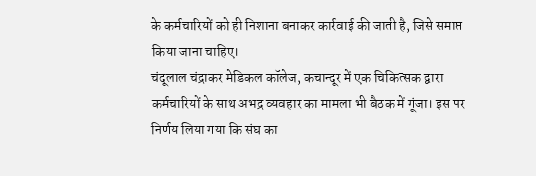के कर्मचारियों को ही निशाना बनाकर कार्रवाई की जाती है, जिसे समाप्त किया जाना चाहिए।
चंदूलाल चंद्राकर मेडिकल कॉलेज, कचान्दूर में एक चिकित्सक द्वारा कर्मचारियों के साथ अभद्र व्यवहार का मामला भी बैठक में गूंजा। इस पर निर्णय लिया गया कि संघ का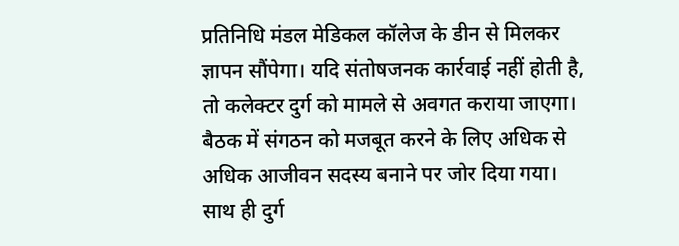प्रतिनिधि मंडल मेडिकल कॉलेज के डीन से मिलकर ज्ञापन सौंपेगा। यदि संतोषजनक कार्रवाई नहीं होती है, तो कलेक्टर दुर्ग को मामले से अवगत कराया जाएगा।
बैठक में संगठन को मजबूत करने के लिए अधिक से अधिक आजीवन सदस्य बनाने पर जोर दिया गया। साथ ही दुर्ग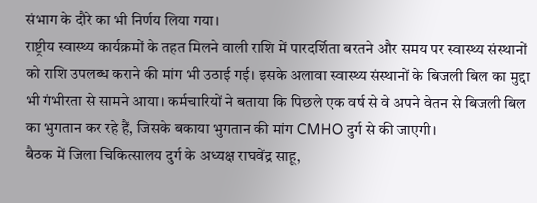संभाग के दौरे का भी निर्णय लिया गया।
राष्ट्रीय स्वास्थ्य कार्यक्रमों के तहत मिलने वाली राशि में पारदर्शिता बरतने और समय पर स्वास्थ्य संस्थानों को राशि उपलब्ध कराने की मांग भी उठाई गई। इसके अलावा स्वास्थ्य संस्थानों के बिजली बिल का मुद्दा भी गंभीरता से सामने आया। कर्मचारियों ने बताया कि पिछले एक वर्ष से वे अपने वेतन से बिजली बिल का भुगतान कर रहे हैं, जिसके बकाया भुगतान की मांग CMHO दुर्ग से की जाएगी।
बैठक में जिला चिकित्सालय दुर्ग के अध्यक्ष राघवेंद्र साहू,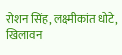रोशन सिंह, लक्ष्मीकांत धोटे, खिलावन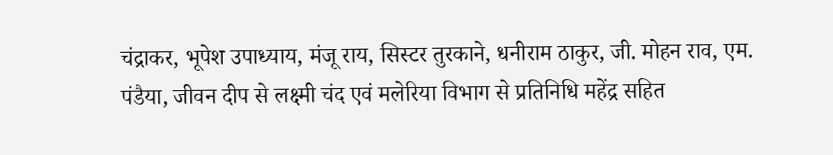चंद्राकर, भूपेश उपाध्याय, मंजू राय, सिस्टर तुरकाने, धनीराम ठाकुर, जी. मोहन राव, एम. पंडैया, जीवन दीप से लक्ष्मी चंद एवं मलेरिया विभाग से प्रतिनिधि महेंद्र सहित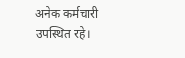अनेक कर्मचारी उपस्थित रहे।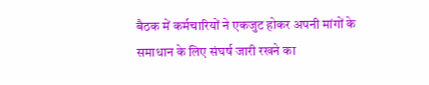बैठक में कर्मचारियों ने एकजुट होकर अपनी मांगों के समाधान के लिए संघर्ष जारी रखने का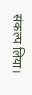संकल्प लिया।